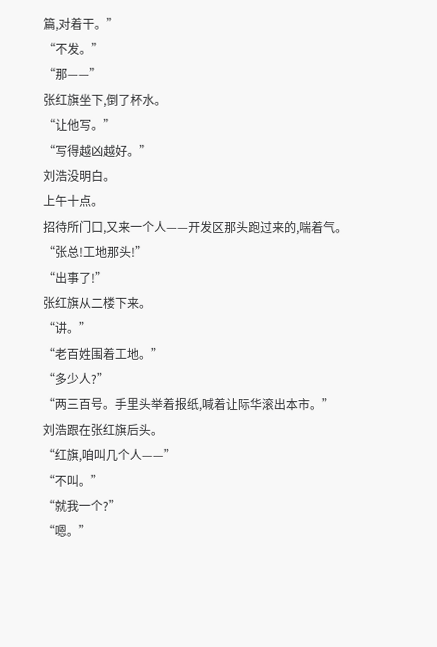篇,对着干。”
“不发。”
“那——”
张红旗坐下,倒了杯水。
“让他写。”
“写得越凶越好。”
刘浩没明白。
上午十点。
招待所门口,又来一个人——开发区那头跑过来的,喘着气。
“张总!工地那头!”
“出事了!”
张红旗从二楼下来。
“讲。”
“老百姓围着工地。”
“多少人?”
“两三百号。手里头举着报纸,喊着让际华滚出本市。”
刘浩跟在张红旗后头。
“红旗,咱叫几个人——”
“不叫。”
“就我一个?”
“嗯。”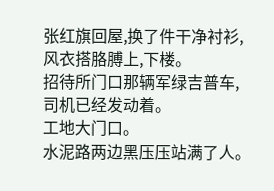张红旗回屋,换了件干净衬衫,风衣搭胳膊上,下楼。
招待所门口那辆军绿吉普车,司机已经发动着。
工地大门口。
水泥路两边黑压压站满了人。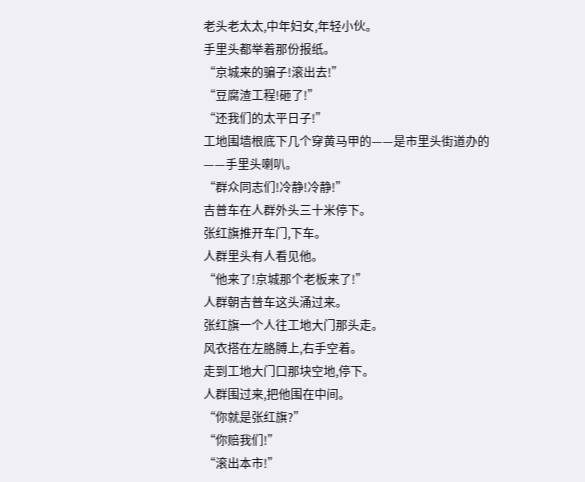老头老太太,中年妇女,年轻小伙。
手里头都举着那份报纸。
“京城来的骗子!滚出去!”
“豆腐渣工程!砸了!”
“还我们的太平日子!”
工地围墙根底下几个穿黄马甲的——是市里头街道办的——手里头喇叭。
“群众同志们!冷静!冷静!”
吉普车在人群外头三十米停下。
张红旗推开车门,下车。
人群里头有人看见他。
“他来了!京城那个老板来了!”
人群朝吉普车这头涌过来。
张红旗一个人往工地大门那头走。
风衣搭在左胳膊上,右手空着。
走到工地大门口那块空地,停下。
人群围过来,把他围在中间。
“你就是张红旗?”
“你赔我们!”
“滚出本市!”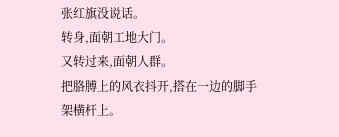张红旗没说话。
转身,面朝工地大门。
又转过来,面朝人群。
把胳膊上的风衣抖开,搭在一边的脚手架横杆上。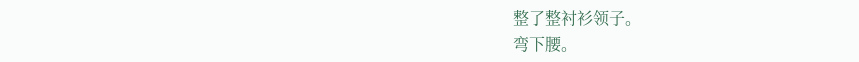整了整衬衫领子。
弯下腰。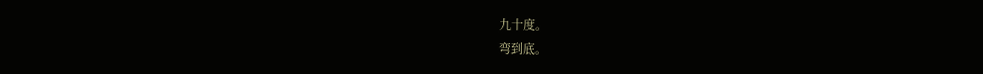九十度。
弯到底。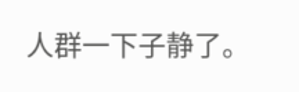人群一下子静了。